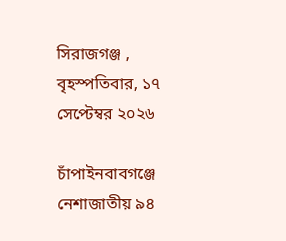সিরাজগঞ্জ , বৃহস্পতিবার, ১৭ সেপ্টেম্বর ২০২৬

চাঁপাইনবাবগঞ্জে নেশাজাতীয় ৯৪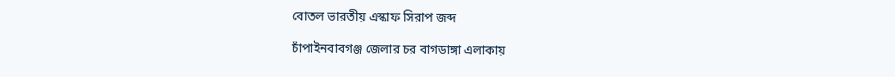বোতল ভারতীয় এস্কাফ সিরাপ জব্দ

চাঁপাইনবাবগঞ্জ জেলার চর বাগডাঙ্গা এলাকায়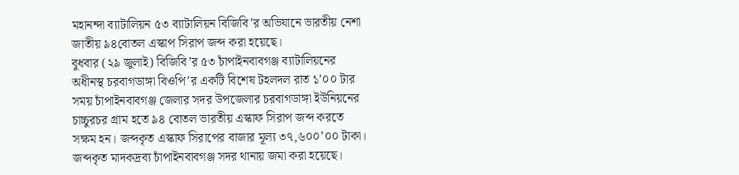মহানন্দা ব্যাটালিয়ন ৫৩ ব্যাটালিয়ন বিজিবি’র অভিযানে ভারতীয় নেশা জাতীয় ৯৪বোতল এস্কাপ সিরাপ জব্দ করা হয়েছে।
বুধবার (২৯ জুলাই) বিজিবি’র ৫৩ চাঁপাইনবাবগঞ্জ ব্যাটালিয়নের অধীনস্থ চরবাগডাঙ্গা বিওপি’র একটি বিশেষ টহলদল রাত ১’০০ টার সময় চাঁপাইনবাবগঞ্জ জেলার সদর উপজেলার চরবাগডাঙ্গা ইউনিয়নের চাচ্চুরচর গ্রাম হতে ৯৪ বোতল ভারতীয় এস্কাফ সিরাপ জব্দ করতে সক্ষম হন। জব্দকৃত এস্কাফ সিরাপের বাজার মূল্য ৩৭,৬০০’০০ টাকা। জব্দকৃত মাদকদ্রব্য চাঁপাইনবাবগঞ্জ সদর থানায় জমা করা হয়েছে।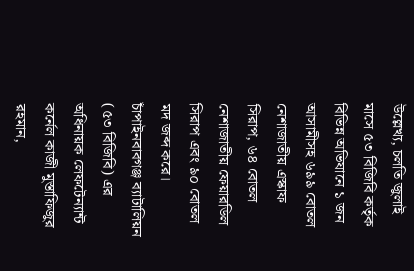উল্লেখ্য, চলতি জুলাই মাসে ৫৩ বিজিবি কর্তৃক বিভিন্ন অভিযানে ১ জন আসামীসহ ৬৯৯ বোতল নেশাজাতীয় এস্কাফ সিরাপ, ৬৪ বোতল নেশাজাতীয় ফেয়ারডিল সিরাপ এবং ৯০ বোতল মদ জব্দ করে।  চাঁপাইনবাবগঞ্জ ব্যাটালিয়ন (৫৩ বিজিবি) এর অধিনায়ক লেফটেন্যান্ট কর্নেল কাজী মুস্তাফিজুর রহমান,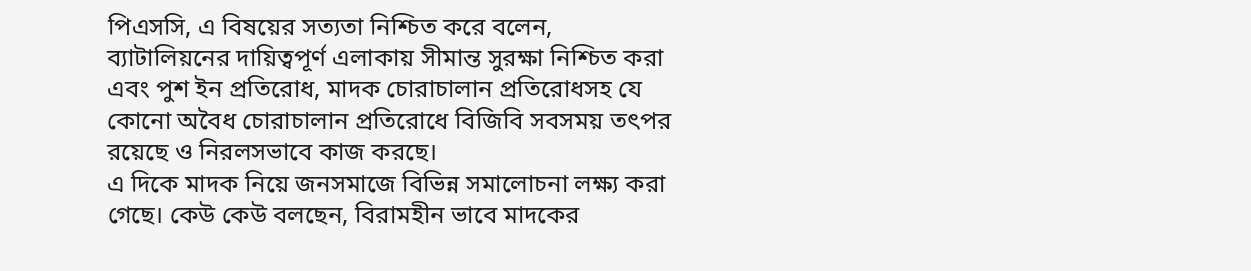পিএসসি, এ বিষয়ের সত্যতা নিশ্চিত করে বলেন, ব্যাটালিয়নের দায়িত্বপূর্ণ এলাকায় সীমান্ত সুরক্ষা নিশ্চিত করা এবং পুশ ইন প্রতিরোধ, মাদক চোরাচালান প্রতিরোধসহ যে কোনো অবৈধ চোরাচালান প্রতিরোধে বিজিবি সবসময় তৎপর রয়েছে ও নিরলসভাবে কাজ করছে।
এ দিকে মাদক নিয়ে জনসমাজে বিভিন্ন সমালোচনা লক্ষ্য করা গেছে। কেউ কেউ বলছেন, বিরামহীন ভাবে মাদকের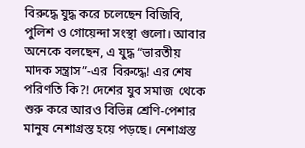বিরুদ্ধে যুদ্ধ করে চলেছেন বিজিবি, পুলিশ ও গোয়েন্দা সংস্থা গুলো। আবার অনেকে বলছেন, এ যুদ্ধ “ভারতীয় মাদক সন্ত্রাস”-এর  বিরুদ্ধে! এর শেষ পরিণতি কি?! দেশের যুব সমাজ  থেকে শুরু করে আরও বিভিন্ন শ্রেণি-পেশার মানুষ নেশাগ্রস্ত হয়ে পড়ছে। নেশাগ্রস্ত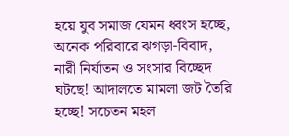হয়ে যুব সমাজ যেমন ধ্বংস হচ্ছে, অনেক পরিবারে ঝগড়া-বিবাদ, নারী নির্যাতন ও সংসার বিচ্ছেদ ঘটছে! আদালতে মামলা জট তৈরি হচ্ছে! সচেতন মহল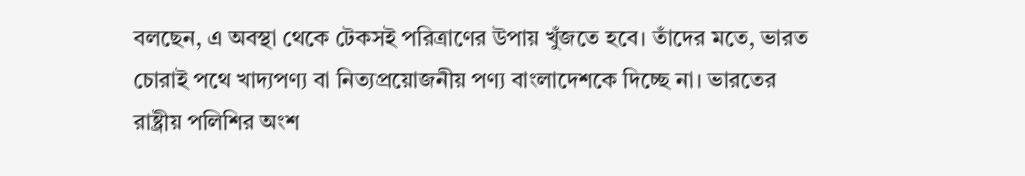বলছেন, এ অবস্থা থেকে টেকসই পরিত্রাণের উপায় খুঁজতে হবে। তাঁদের মতে, ভারত চোরাই পথে খাদ্যপণ্য বা নিত্যপ্রয়োজনীয় পণ্য বাংলাদেশকে দিচ্ছে না। ভারতের রাষ্ট্রীয় পলিশির অংশ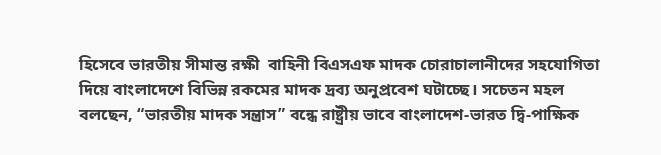হিসেবে ভারতীয় সীমান্ত রক্ষী  বাহিনী বিএসএফ মাদক চোরাচালানীদের সহযোগিতা দিয়ে বাংলাদেশে বিভিন্ন রকমের মাদক দ্রব্য অনুপ্রবেশ ঘটাচ্ছে। সচেতন মহল বলছেন, “ভারতীয় মাদক সন্ত্রাস” বন্ধে রাষ্ট্রীয় ভাবে বাংলাদেশ-ভারত দ্বি-পাক্ষিক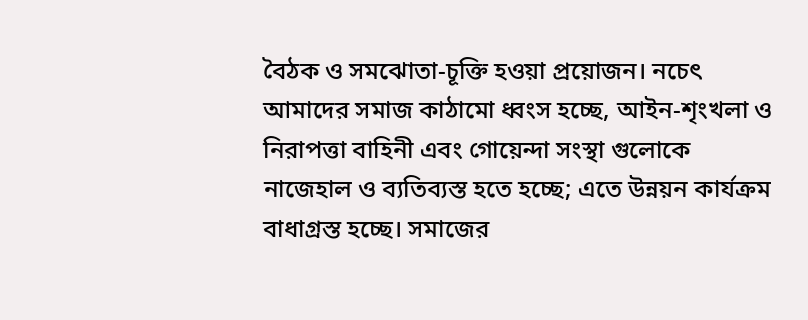বৈঠক ও সমঝোতা-চূক্তি হওয়া প্রয়োজন। নচেৎ আমাদের সমাজ কাঠামো ধ্বংস হচ্ছে, আইন-শৃংখলা ও নিরাপত্তা বাহিনী এবং গোয়েন্দা সংস্থা গুলোকে নাজেহাল ও ব্যতিব্যস্ত হতে হচ্ছে; এতে উন্নয়ন কার্যক্রম বাধাগ্রস্ত হচ্ছে। সমাজের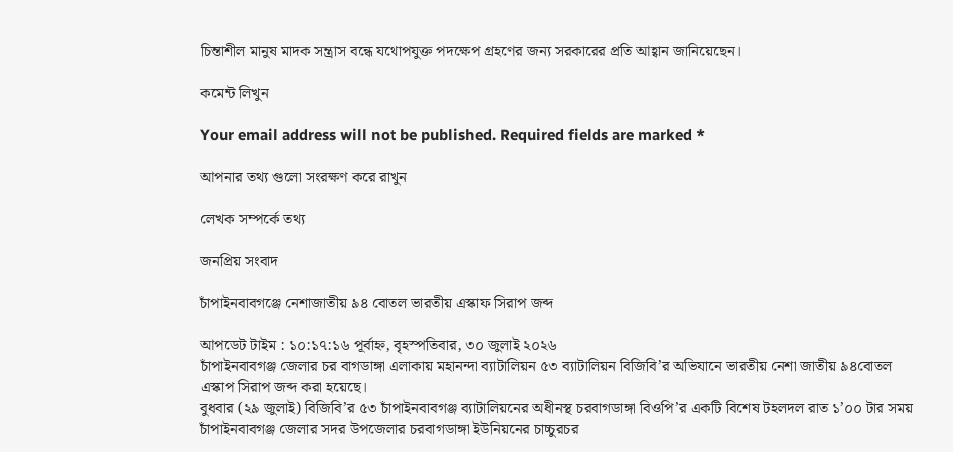চিন্তাশীল মানুষ মাদক সন্ত্রাস বন্ধে যথোপযুক্ত পদক্ষেপ গ্রহণের জন্য সরকারের প্রতি আহ্বান জানিয়েছেন।

কমেন্ট লিখুন

Your email address will not be published. Required fields are marked *

আপনার তথ্য গুলো সংরক্ষণ করে রাখুন

লেখক সম্পর্কে তথ্য

জনপ্রিয় সংবাদ

চাঁপাইনবাবগঞ্জে নেশাজাতীয় ৯৪ বোতল ভারতীয় এস্কাফ সিরাপ জব্দ

আপডেট টাইম : ১০:১৭:১৬ পূর্বাহ্ন, বৃহস্পতিবার, ৩০ জুলাই ২০২৬
চাঁপাইনবাবগঞ্জ জেলার চর বাগডাঙ্গা এলাকায় মহানন্দা ব্যাটালিয়ন ৫৩ ব্যাটালিয়ন বিজিবি’র অভিযানে ভারতীয় নেশা জাতীয় ৯৪বোতল এস্কাপ সিরাপ জব্দ করা হয়েছে।
বুধবার (২৯ জুলাই) বিজিবি’র ৫৩ চাঁপাইনবাবগঞ্জ ব্যাটালিয়নের অধীনস্থ চরবাগডাঙ্গা বিওপি’র একটি বিশেষ টহলদল রাত ১’০০ টার সময় চাঁপাইনবাবগঞ্জ জেলার সদর উপজেলার চরবাগডাঙ্গা ইউনিয়নের চাচ্চুরচর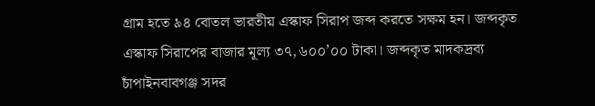গ্রাম হতে ৯৪ বোতল ভারতীয় এস্কাফ সিরাপ জব্দ করতে সক্ষম হন। জব্দকৃত এস্কাফ সিরাপের বাজার মূল্য ৩৭,৬০০’০০ টাকা। জব্দকৃত মাদকদ্রব্য চাঁপাইনবাবগঞ্জ সদর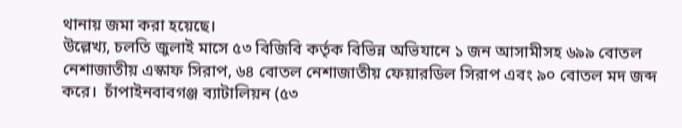থানায় জমা করা হয়েছে।
উল্লেখ্য, চলতি জুলাই মাসে ৫৩ বিজিবি কর্তৃক বিভিন্ন অভিযানে ১ জন আসামীসহ ৬৯৯ বোতল নেশাজাতীয় এস্কাফ সিরাপ, ৬৪ বোতল নেশাজাতীয় ফেয়ারডিল সিরাপ এবং ৯০ বোতল মদ জব্দ করে।  চাঁপাইনবাবগঞ্জ ব্যাটালিয়ন (৫৩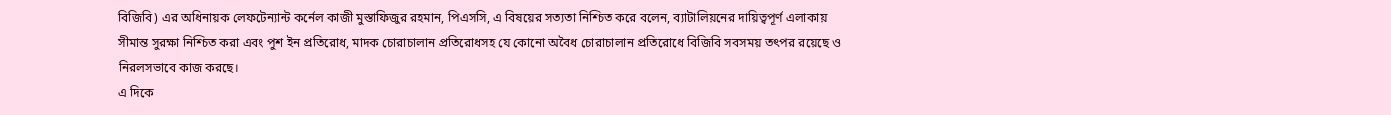বিজিবি) এর অধিনায়ক লেফটেন্যান্ট কর্নেল কাজী মুস্তাফিজুর রহমান, পিএসসি, এ বিষয়ের সত্যতা নিশ্চিত করে বলেন, ব্যাটালিয়নের দায়িত্বপূর্ণ এলাকায় সীমান্ত সুরক্ষা নিশ্চিত করা এবং পুশ ইন প্রতিরোধ, মাদক চোরাচালান প্রতিরোধসহ যে কোনো অবৈধ চোরাচালান প্রতিরোধে বিজিবি সবসময় তৎপর রয়েছে ও নিরলসভাবে কাজ করছে।
এ দিকে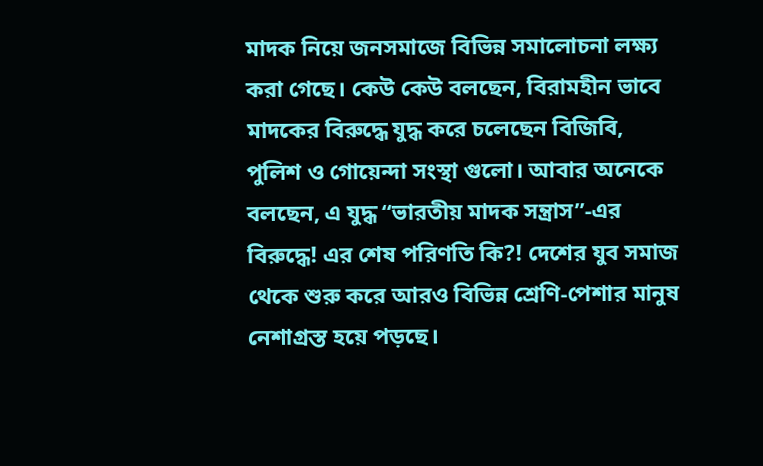মাদক নিয়ে জনসমাজে বিভিন্ন সমালোচনা লক্ষ্য করা গেছে। কেউ কেউ বলছেন, বিরামহীন ভাবে মাদকের বিরুদ্ধে যুদ্ধ করে চলেছেন বিজিবি, পুলিশ ও গোয়েন্দা সংস্থা গুলো। আবার অনেকে বলছেন, এ যুদ্ধ “ভারতীয় মাদক সন্ত্রাস”-এর  বিরুদ্ধে! এর শেষ পরিণতি কি?! দেশের যুব সমাজ  থেকে শুরু করে আরও বিভিন্ন শ্রেণি-পেশার মানুষ নেশাগ্রস্ত হয়ে পড়ছে।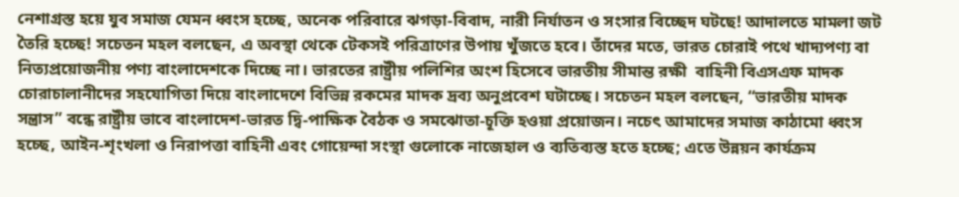নেশাগ্রস্ত হয়ে যুব সমাজ যেমন ধ্বংস হচ্ছে, অনেক পরিবারে ঝগড়া-বিবাদ, নারী নির্যাতন ও সংসার বিচ্ছেদ ঘটছে! আদালতে মামলা জট তৈরি হচ্ছে! সচেতন মহল বলছেন, এ অবস্থা থেকে টেকসই পরিত্রাণের উপায় খুঁজতে হবে। তাঁদের মতে, ভারত চোরাই পথে খাদ্যপণ্য বা নিত্যপ্রয়োজনীয় পণ্য বাংলাদেশকে দিচ্ছে না। ভারতের রাষ্ট্রীয় পলিশির অংশ হিসেবে ভারতীয় সীমান্ত রক্ষী  বাহিনী বিএসএফ মাদক চোরাচালানীদের সহযোগিতা দিয়ে বাংলাদেশে বিভিন্ন রকমের মাদক দ্রব্য অনুপ্রবেশ ঘটাচ্ছে। সচেতন মহল বলছেন, “ভারতীয় মাদক সন্ত্রাস” বন্ধে রাষ্ট্রীয় ভাবে বাংলাদেশ-ভারত দ্বি-পাক্ষিক বৈঠক ও সমঝোতা-চূক্তি হওয়া প্রয়োজন। নচেৎ আমাদের সমাজ কাঠামো ধ্বংস হচ্ছে, আইন-শৃংখলা ও নিরাপত্তা বাহিনী এবং গোয়েন্দা সংস্থা গুলোকে নাজেহাল ও ব্যতিব্যস্ত হতে হচ্ছে; এতে উন্নয়ন কার্যক্রম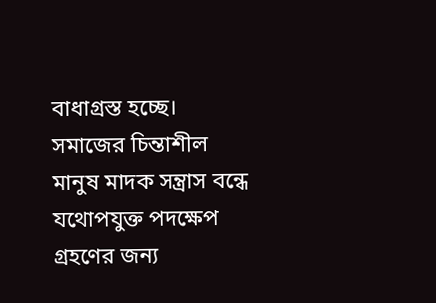বাধাগ্রস্ত হচ্ছে। সমাজের চিন্তাশীল মানুষ মাদক সন্ত্রাস বন্ধে যথোপযুক্ত পদক্ষেপ গ্রহণের জন্য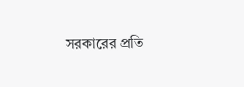সরকারের প্রতি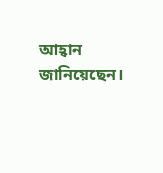আহ্বান জানিয়েছেন।